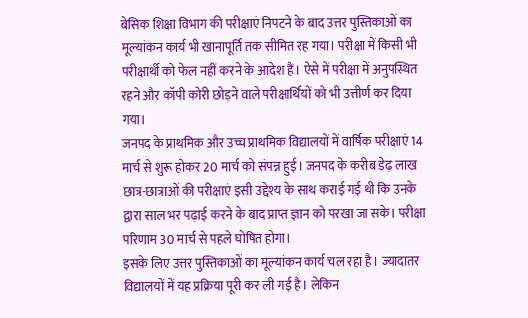बेसिक शिक्षा विभाग की परीक्षाएं निपटने के बाद उत्तर पुस्तिकाओं का मूल्यांकन कार्य भी खानापूर्ति तक सीमित रह गया। परीक्षा में किसी भी परीक्षार्थी को फेल नहीं करने के आदेश हैं। ऐसे में परीक्षा में अनुपस्थित रहने और कॉपी कोरी छोड़ने वाले परीक्षार्थियों को भी उत्तीर्ण कर दिया गया।
जनपद के प्राथमिक और उच्च प्राथमिक विद्यालयों में वार्षिक परीक्षाएं 14 मार्च से शुरू होकर 20 मार्च को संपन्न हुई। जनपद के करीब डेढ़ लाख छात्र-छात्राओं की परीक्षाएं इसी उद्देश्य के साथ कराई गई थी कि उनके द्वारा साल भर पढ़ाई करने के बाद प्राप्त ज्ञान को परखा जा सके। परीक्षा परिणाम 30 मार्च से पहले घोषित होगा।
इसके लिए उत्तर पुस्तिकाओं का मूल्यांकन कार्य चल रहा है। ज्यादातर विद्यालयों में यह प्रक्रिया पूरी कर ली गई है। लेकिन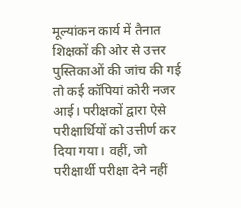मूल्यांकन कार्य में तैनात शिक्षकों की ओर से उत्तर पुस्तिकाओं की जांच की गई तो कई कॉपियां कोरी नजर आई। परीक्षकों द्वारा ऐसे परीक्षार्थियों को उत्तीर्ण कर दिया गया। वहीं, जो परीक्षार्थी परीक्षा देने नहीं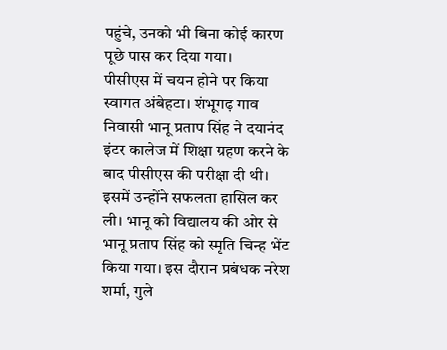पहुंचे, उनको भी बिना कोई कारण पूछे पास कर दिया गया।
पीसीएस में चयन होने पर किया स्वागत अंबेहटा। शंभूगढ़ गाव निवासी भानू प्रताप सिंह ने दयानंद इंटर कालेज में शिक्षा ग्रहण करने के बाद पीसीएस की परीक्षा दी थी। इसमें उन्होंने सफलता हासिल कर ली। भानू को विद्यालय की ओर से भानू प्रताप सिंह को स्मृति चिन्ह भेंट किया गया। इस दौरान प्रबंधक नरेश शर्मा, गुले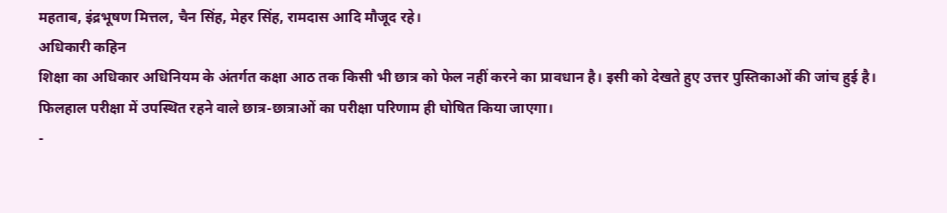महताब, इंद्रभूषण मित्तल, चैन सिंह, मेहर सिंह, रामदास आदि मौजूद रहे।
अधिकारी कहिन
शिक्षा का अधिकार अधिनियम के अंतर्गत कक्षा आठ तक किसी भी छात्र को फेल नहीं करने का प्रावधान है। इसी को देखते हुए उत्तर पुस्तिकाओं की जांच हुई है। फिलहाल परीक्षा में उपस्थित रहने वाले छात्र-छात्राओं का परीक्षा परिणाम ही घोषित किया जाएगा।
-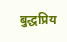बुद्धप्रिय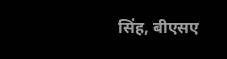सिंह, बीएसए